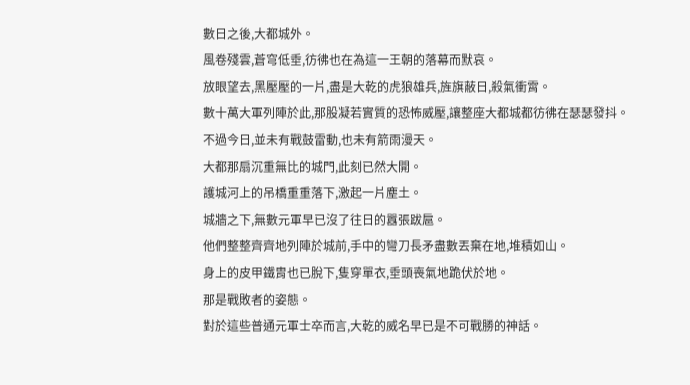數日之後,大都城外。
風卷殘雲,蒼穹低垂,彷彿也在為這一王朝的落幕而默哀。
放眼望去,黑壓壓的一片,盡是大乾的虎狼雄兵,旌旗蔽日,殺氣衝霄。
數十萬大軍列陣於此,那股凝若實質的恐怖威壓,讓整座大都城都彷彿在瑟瑟發抖。
不過今日,並未有戰鼓雷動,也未有箭雨漫天。
大都那扇沉重無比的城門,此刻已然大開。
護城河上的吊橋重重落下,激起一片塵土。
城牆之下,無數元軍早已沒了往日的囂張跋扈。
他們整整齊齊地列陣於城前,手中的彎刀長矛盡數丟棄在地,堆積如山。
身上的皮甲鐵胄也已脫下,隻穿單衣,垂頭喪氣地跪伏於地。
那是戰敗者的姿態。
對於這些普通元軍士卒而言,大乾的威名早已是不可戰勝的神話。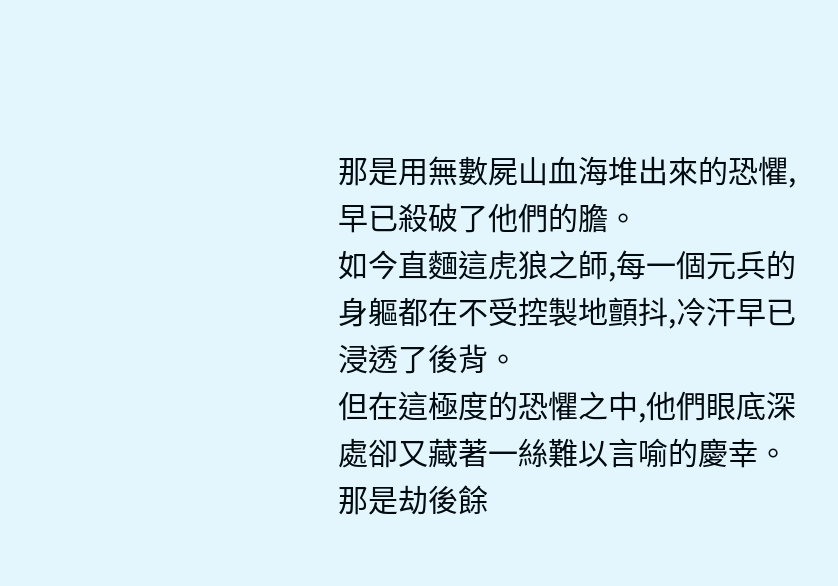那是用無數屍山血海堆出來的恐懼,早已殺破了他們的膽。
如今直麵這虎狼之師,每一個元兵的身軀都在不受控製地顫抖,冷汗早已浸透了後背。
但在這極度的恐懼之中,他們眼底深處卻又藏著一絲難以言喻的慶幸。
那是劫後餘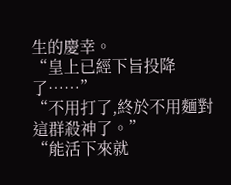生的慶幸。
“皇上已經下旨投降了……”
“不用打了,終於不用麵對這群殺神了。”
“能活下來就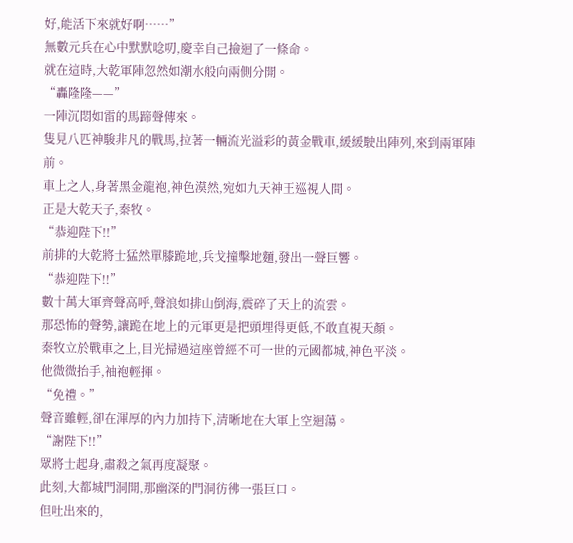好,能活下來就好啊……”
無數元兵在心中默默唸叨,慶幸自己撿迴了一條命。
就在這時,大乾軍陣忽然如潮水般向兩側分開。
“轟隆隆——”
一陣沉悶如雷的馬蹄聲傳來。
隻見八匹神駿非凡的戰馬,拉著一輛流光溢彩的黃金戰車,緩緩駛出陣列,來到兩軍陣前。
車上之人,身著黑金龍袍,神色漠然,宛如九天神王巡視人間。
正是大乾天子,秦牧。
“恭迎陛下!!”
前排的大乾將士猛然單膝跪地,兵戈撞擊地麵,發出一聲巨響。
“恭迎陛下!!”
數十萬大軍齊聲高呼,聲浪如排山倒海,震碎了天上的流雲。
那恐怖的聲勢,讓跪在地上的元軍更是把頭埋得更低,不敢直視天顏。
秦牧立於戰車之上,目光掃過這座曾經不可一世的元國都城,神色平淡。
他微微抬手,袖袍輕揮。
“免禮。”
聲音雖輕,卻在渾厚的內力加持下,清晰地在大軍上空迴蕩。
“謝陛下!!”
眾將士起身,肅殺之氣再度凝聚。
此刻,大都城門洞開,那幽深的門洞彷彿一張巨口。
但吐出來的,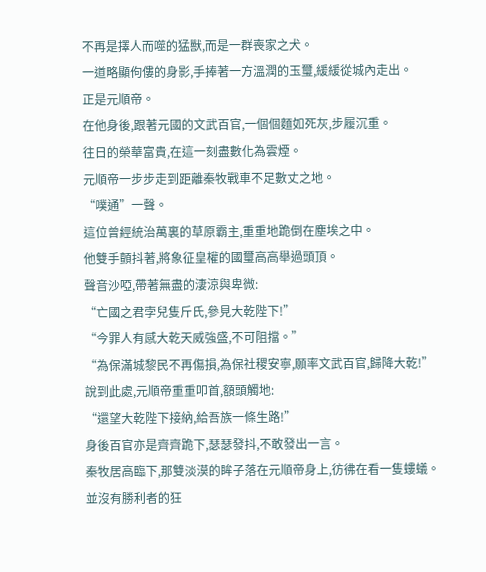不再是擇人而噬的猛獸,而是一群喪家之犬。
一道略顯佝僂的身影,手捧著一方溫潤的玉璽,緩緩從城內走出。
正是元順帝。
在他身後,跟著元國的文武百官,一個個麵如死灰,步履沉重。
往日的榮華富貴,在這一刻盡數化為雲煙。
元順帝一步步走到距離秦牧戰車不足數丈之地。
“噗通”一聲。
這位曾經統治萬裏的草原霸主,重重地跪倒在塵埃之中。
他雙手顫抖著,將象征皇權的國璽高高舉過頭頂。
聲音沙啞,帶著無盡的淒涼與卑微:
“亡國之君孛兒隻斤氏,參見大乾陛下!”
“今罪人有感大乾天威強盛,不可阻擋。”
“為保滿城黎民不再傷損,為保社稷安寧,願率文武百官,歸降大乾!”
說到此處,元順帝重重叩首,額頭觸地:
“還望大乾陛下接納,給吾族一條生路!”
身後百官亦是齊齊跪下,瑟瑟發抖,不敢發出一言。
秦牧居高臨下,那雙淡漠的眸子落在元順帝身上,彷彿在看一隻螻蟻。
並沒有勝利者的狂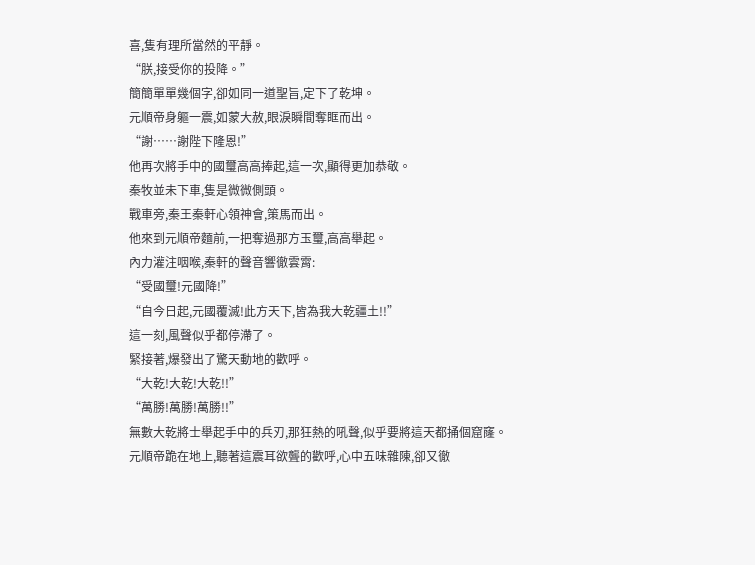喜,隻有理所當然的平靜。
“朕,接受你的投降。”
簡簡單單幾個字,卻如同一道聖旨,定下了乾坤。
元順帝身軀一震,如蒙大赦,眼淚瞬間奪眶而出。
“謝……謝陛下隆恩!”
他再次將手中的國璽高高捧起,這一次,顯得更加恭敬。
秦牧並未下車,隻是微微側頭。
戰車旁,秦王秦軒心領神會,策馬而出。
他來到元順帝麵前,一把奪過那方玉璽,高高舉起。
內力灌注咽喉,秦軒的聲音響徹雲霄:
“受國璽!元國降!”
“自今日起,元國覆滅!此方天下,皆為我大乾疆土!!”
這一刻,風聲似乎都停滯了。
緊接著,爆發出了驚天動地的歡呼。
“大乾!大乾!大乾!!”
“萬勝!萬勝!萬勝!!”
無數大乾將士舉起手中的兵刃,那狂熱的吼聲,似乎要將這天都捅個窟窿。
元順帝跪在地上,聽著這震耳欲聾的歡呼,心中五味雜陳,卻又徹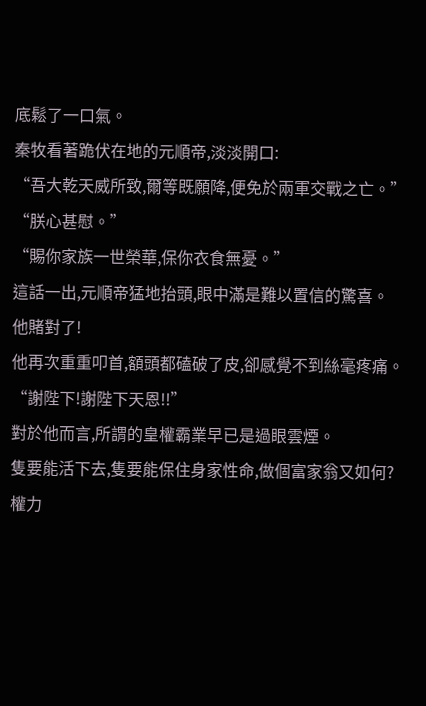底鬆了一口氣。
秦牧看著跪伏在地的元順帝,淡淡開口:
“吾大乾天威所致,爾等既願降,便免於兩軍交戰之亡。”
“朕心甚慰。”
“賜你家族一世榮華,保你衣食無憂。”
這話一出,元順帝猛地抬頭,眼中滿是難以置信的驚喜。
他賭對了!
他再次重重叩首,額頭都磕破了皮,卻感覺不到絲毫疼痛。
“謝陛下!謝陛下天恩!!”
對於他而言,所謂的皇權霸業早已是過眼雲煙。
隻要能活下去,隻要能保住身家性命,做個富家翁又如何?
權力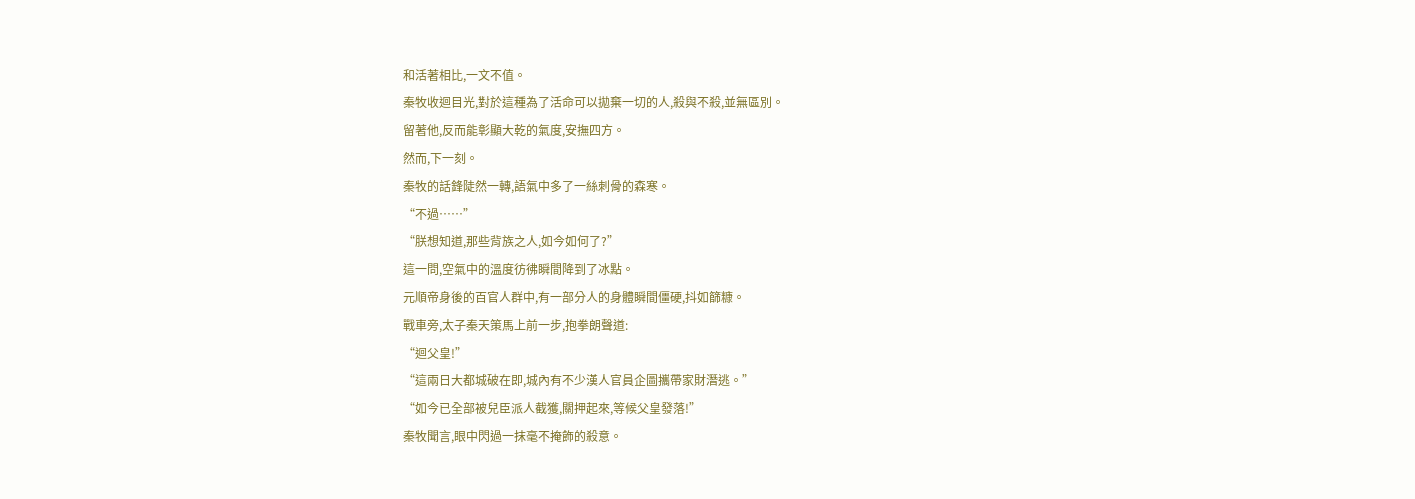和活著相比,一文不值。
秦牧收迴目光,對於這種為了活命可以拋棄一切的人,殺與不殺,並無區別。
留著他,反而能彰顯大乾的氣度,安撫四方。
然而,下一刻。
秦牧的話鋒陡然一轉,語氣中多了一絲刺骨的森寒。
“不過……”
“朕想知道,那些背族之人,如今如何了?”
這一問,空氣中的溫度彷彿瞬間降到了冰點。
元順帝身後的百官人群中,有一部分人的身體瞬間僵硬,抖如篩糠。
戰車旁,太子秦天策馬上前一步,抱拳朗聲道:
“迴父皇!”
“這兩日大都城破在即,城內有不少漢人官員企圖攜帶家財潛逃。”
“如今已全部被兒臣派人截獲,關押起來,等候父皇發落!”
秦牧聞言,眼中閃過一抹毫不掩飾的殺意。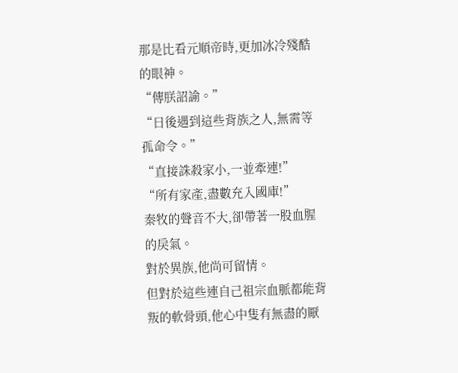那是比看元順帝時,更加冰冷殘酷的眼神。
“傳朕詔諭。”
“日後遇到這些背族之人,無需等孤命令。”
“直接誅殺家小,一並牽連!”
“所有家產,盡數充入國庫!”
秦牧的聲音不大,卻帶著一股血腥的戾氣。
對於異族,他尚可留情。
但對於這些連自己祖宗血脈都能背叛的軟骨頭,他心中隻有無盡的厭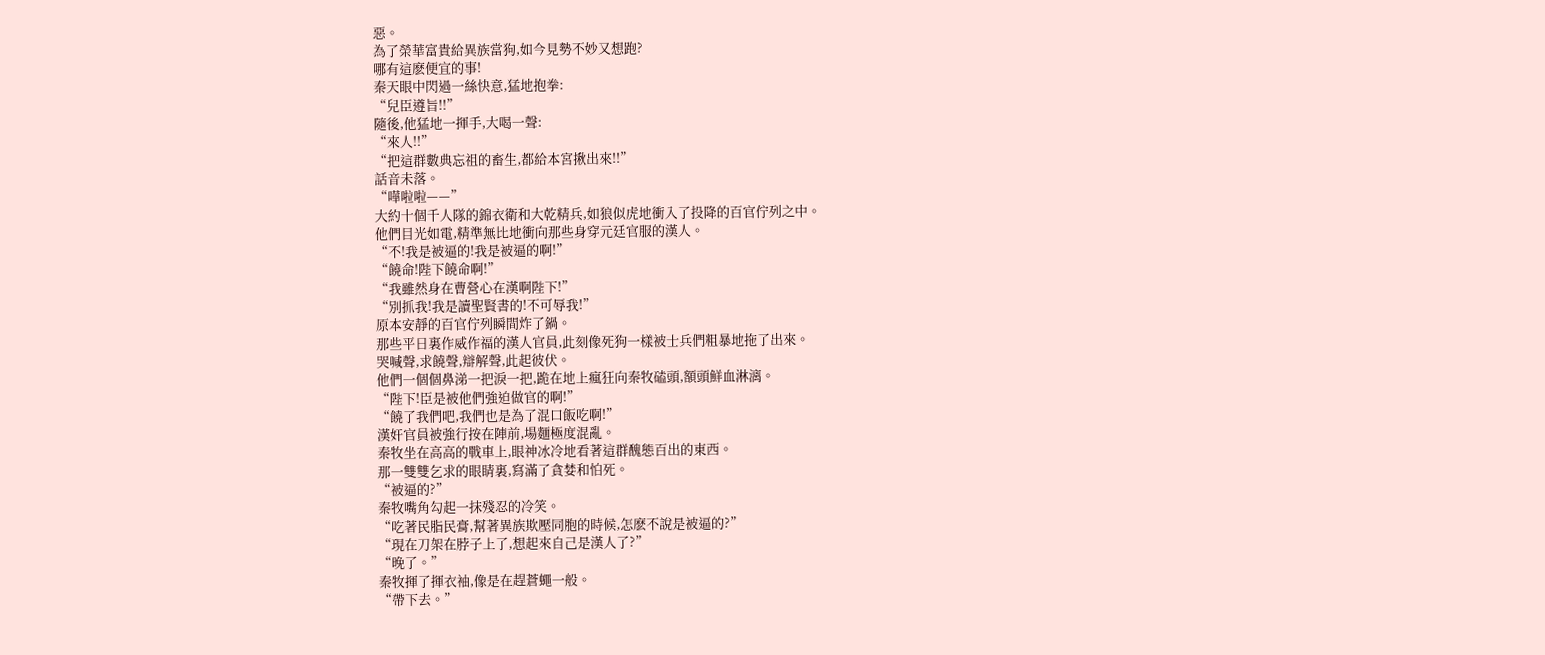惡。
為了榮華富貴給異族當狗,如今見勢不妙又想跑?
哪有這麽便宜的事!
秦天眼中閃過一絲快意,猛地抱拳:
“兒臣遵旨!!”
隨後,他猛地一揮手,大喝一聲:
“來人!!”
“把這群數典忘祖的畜生,都給本宮揪出來!!”
話音未落。
“嘩啦啦——”
大約十個千人隊的錦衣衛和大乾精兵,如狼似虎地衝入了投降的百官佇列之中。
他們目光如電,精準無比地衝向那些身穿元廷官服的漢人。
“不!我是被逼的!我是被逼的啊!”
“饒命!陛下饒命啊!”
“我雖然身在曹營心在漢啊陛下!”
“別抓我!我是讀聖賢書的!不可辱我!”
原本安靜的百官佇列瞬間炸了鍋。
那些平日裏作威作福的漢人官員,此刻像死狗一樣被士兵們粗暴地拖了出來。
哭喊聲,求饒聲,辯解聲,此起彼伏。
他們一個個鼻涕一把淚一把,跪在地上瘋狂向秦牧磕頭,額頭鮮血淋漓。
“陛下!臣是被他們強迫做官的啊!”
“饒了我們吧,我們也是為了混口飯吃啊!”
漢奸官員被強行按在陣前,場麵極度混亂。
秦牧坐在高高的戰車上,眼神冰冷地看著這群醜態百出的東西。
那一雙雙乞求的眼睛裏,寫滿了貪婪和怕死。
“被逼的?”
秦牧嘴角勾起一抹殘忍的冷笑。
“吃著民脂民膏,幫著異族欺壓同胞的時候,怎麽不說是被逼的?”
“現在刀架在脖子上了,想起來自己是漢人了?”
“晚了。”
秦牧揮了揮衣袖,像是在趕蒼蠅一般。
“帶下去。”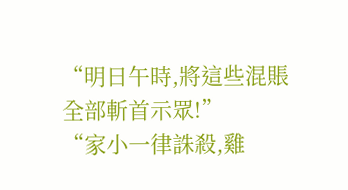“明日午時,將這些混賬全部斬首示眾!”
“家小一律誅殺,雞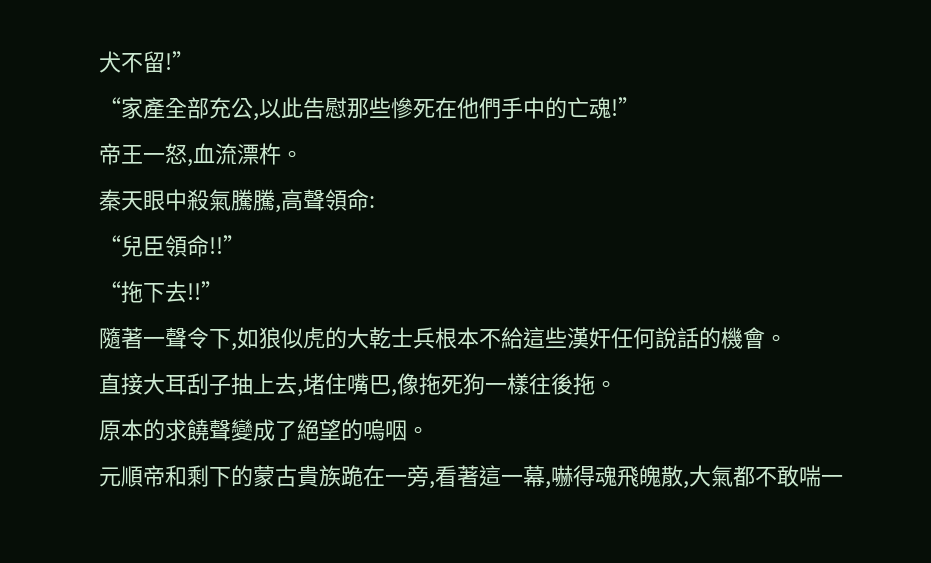犬不留!”
“家產全部充公,以此告慰那些慘死在他們手中的亡魂!”
帝王一怒,血流漂杵。
秦天眼中殺氣騰騰,高聲領命:
“兒臣領命!!”
“拖下去!!”
隨著一聲令下,如狼似虎的大乾士兵根本不給這些漢奸任何說話的機會。
直接大耳刮子抽上去,堵住嘴巴,像拖死狗一樣往後拖。
原本的求饒聲變成了絕望的嗚咽。
元順帝和剩下的蒙古貴族跪在一旁,看著這一幕,嚇得魂飛魄散,大氣都不敢喘一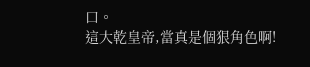口。
這大乾皇帝,當真是個狠角色啊!